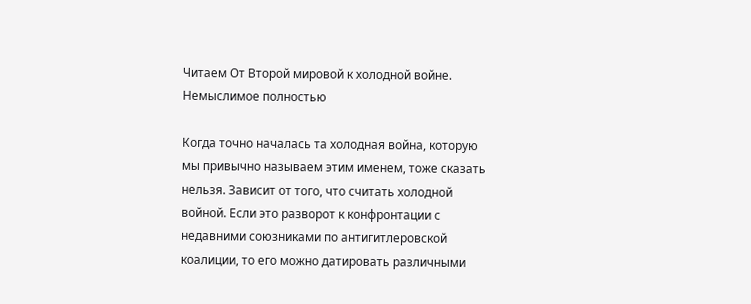Читаем От Второй мировой к холодной войне. Немыслимое полностью

Когда точно началась та холодная война, которую мы привычно называем этим именем, тоже сказать нельзя. Зависит от того, что считать холодной войной. Если это разворот к конфронтации с недавними союзниками по антигитлеровской коалиции, то его можно датировать различными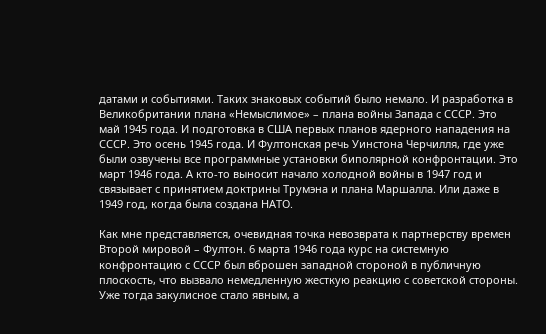датами и событиями. Таких знаковых событий было немало. И разработка в Великобритании плана «Немыслимое» – плана войны Запада с СССР. Это май 1945 года. И подготовка в США первых планов ядерного нападения на СССР. Это осень 1945 года. И Фултонская речь Уинстона Черчилля, где уже были озвучены все программные установки биполярной конфронтации. Это март 1946 года. А кто-то выносит начало холодной войны в 1947 год и связывает с принятием доктрины Трумэна и плана Маршалла. Или даже в 1949 год, когда была создана НАТО.

Как мне представляется, очевидная точка невозврата к партнерству времен Второй мировой – Фултон. 6 марта 1946 года курс на системную конфронтацию с СССР был вброшен западной стороной в публичную плоскость, что вызвало немедленную жесткую реакцию с советской стороны. Уже тогда закулисное стало явным, а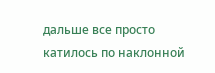дальше все просто катилось по наклонной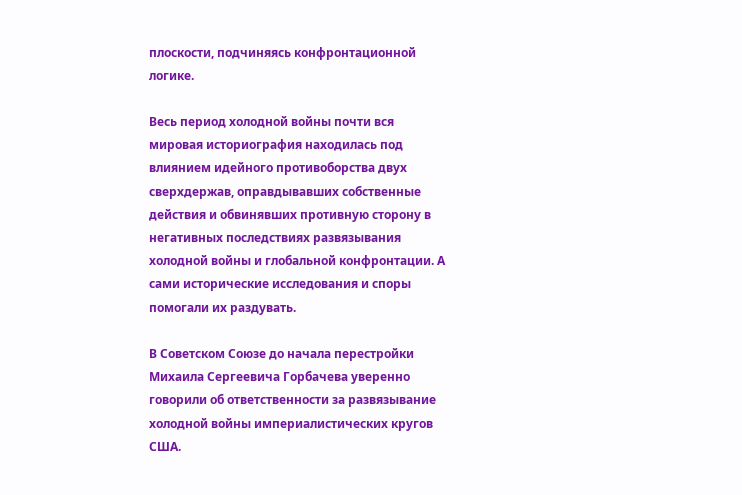плоскости, подчиняясь конфронтационной логике.

Весь период холодной войны почти вся мировая историография находилась под влиянием идейного противоборства двух сверхдержав, оправдывавших собственные действия и обвинявших противную сторону в негативных последствиях развязывания холодной войны и глобальной конфронтации. А сами исторические исследования и споры помогали их раздувать.

В Советском Союзе до начала перестройки Михаила Сергеевича Горбачева уверенно говорили об ответственности за развязывание холодной войны империалистических кругов США.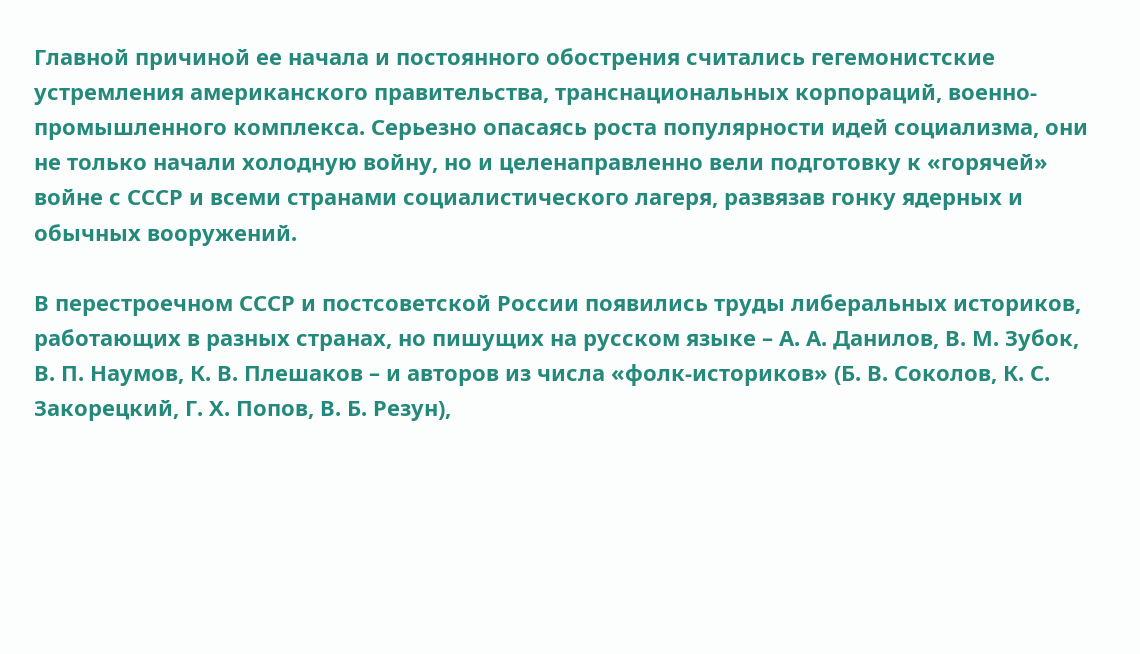Главной причиной ее начала и постоянного обострения считались гегемонистские устремления американского правительства, транснациональных корпораций, военно-промышленного комплекса. Серьезно опасаясь роста популярности идей социализма, они не только начали холодную войну, но и целенаправленно вели подготовку к «горячей» войне с СССР и всеми странами социалистического лагеря, развязав гонку ядерных и обычных вооружений.

В перестроечном СССР и постсоветской России появились труды либеральных историков, работающих в разных странах, но пишущих на русском языке – А. А. Данилов, В. М. Зубок, В. П. Наумов, К. В. Плешаков – и авторов из числа «фолк-историков» (Б. В. Соколов, К. С. Закорецкий, Г. Х. Попов, В. Б. Резун),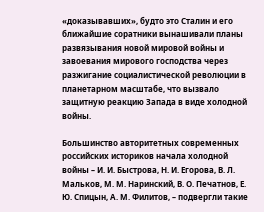«доказывавших», будто это Сталин и его ближайшие соратники вынашивали планы развязывания новой мировой войны и завоевания мирового господства через разжигание социалистической революции в планетарном масштабе, что вызвало защитную реакцию Запада в виде холодной войны.

Большинство авторитетных современных российских историков начала холодной войны – И. И. Быстрова, Н. И. Егорова, В. Л. Мальков, М. М. Наринский, В. О. Печатнов, Е. Ю. Спицын, А. М. Филитов, – подвергли такие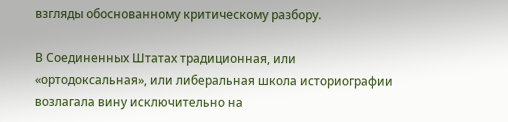взгляды обоснованному критическому разбору.

В Соединенных Штатах традиционная, или «ортодоксальная», или либеральная школа историографии возлагала вину исключительно на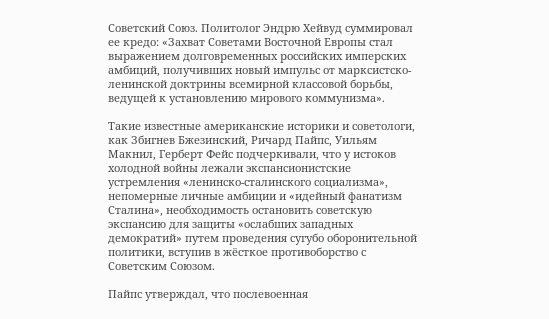Советский Союз. Политолог Эндрю Хейвуд суммировал ее кредо: «Захват Советами Восточной Европы стал выражением долговременных российских имперских амбиций, получивших новый импульс от марксистско-ленинской доктрины всемирной классовой борьбы, ведущей к установлению мирового коммунизма».

Такие известные американские историки и советологи, как Збигнев Бжезинский, Ричард Пайпс, Уильям Макнил, Герберт Фейс подчеркивали, что у истоков холодной войны лежали экспансионистские устремления «ленинско-сталинского социализма», непомерные личные амбиции и «идейный фанатизм Сталина», необходимость остановить советскую экспансию для защиты «ослабших западных демократий» путем проведения сугубо оборонительной политики, вступив в жёсткое противоборство с Советским Союзом.

Пайпс утверждал, что послевоенная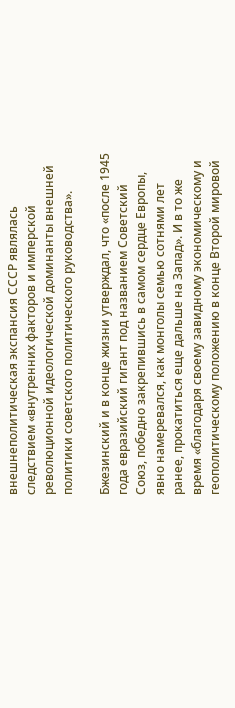внешнеполитическая экспансия СССР являлась следствием «внутренних факторов и имперской революционной идеологической доминанты внешней политики советского политического руководства».

Бжезинский и в конце жизни утверждал, что «после 1945 года евразийский гигант под названием Советский Союз, победно закрепившись в самом сердце Европы, явно намеревался, как монголы семью сотнями лет ранее, прокатиться еще дальше на Запад». И в то же время «благодаря своему завидному экономическому и геополитическому положению в конце Второй мировой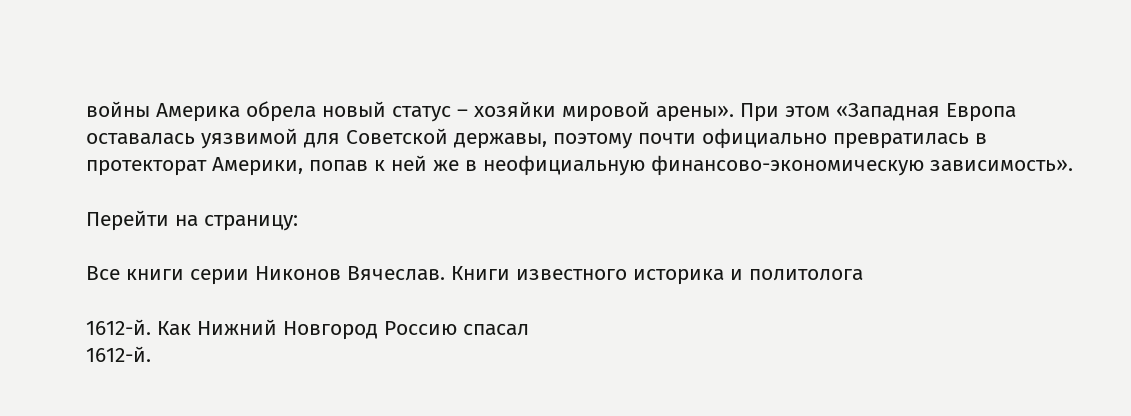войны Америка обрела новый статус – хозяйки мировой арены». При этом «Западная Европа оставалась уязвимой для Советской державы, поэтому почти официально превратилась в протекторат Америки, попав к ней же в неофициальную финансово-экономическую зависимость».

Перейти на страницу:

Все книги серии Никонов Вячеслав. Книги известного историка и политолога

1612-й. Как Нижний Новгород Россию спасал
1612-й.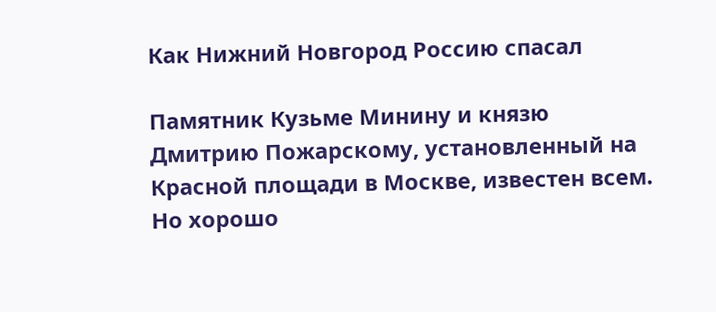Как Нижний Новгород Россию спасал

Памятник Кузьме Минину и князю Дмитрию Пожарскому, установленный на Красной площади в Москве, известен всем. Но хорошо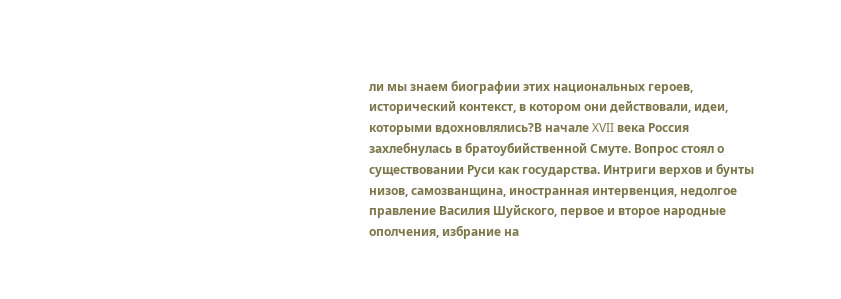ли мы знаем биографии этих национальных героев, исторический контекст, в котором они действовали, идеи, которыми вдохновлялись?В начале XVII века Россия захлебнулась в братоубийственной Смуте. Вопрос стоял о существовании Руси как государства. Интриги верхов и бунты низов, самозванщина, иностранная интервенция, недолгое правление Василия Шуйского, первое и второе народные ополчения, избрание на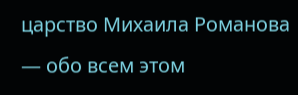царство Михаила Романова — обо всем этом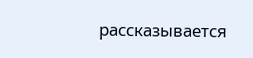рассказывается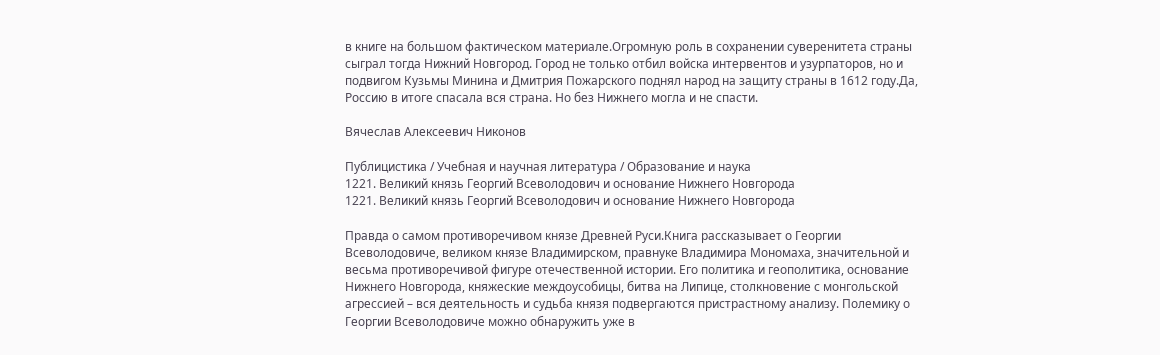в книге на большом фактическом материале.Огромную роль в сохранении суверенитета страны сыграл тогда Нижний Новгород. Город не только отбил войска интервентов и узурпаторов, но и подвигом Кузьмы Минина и Дмитрия Пожарского поднял народ на защиту страны в 1612 году.Да, Россию в итоге спасала вся страна. Но без Нижнего могла и не спасти.

Вячеслав Алексеевич Никонов

Публицистика / Учебная и научная литература / Образование и наука
1221. Великий князь Георгий Всеволодович и основание Нижнего Новгорода
1221. Великий князь Георгий Всеволодович и основание Нижнего Новгорода

Правда о самом противоречивом князе Древней Руси.Книга рассказывает о Георгии Всеволодовиче, великом князе Владимирском, правнуке Владимира Мономаха, значительной и весьма противоречивой фигуре отечественной истории. Его политика и геополитика, основание Нижнего Новгорода, княжеские междоусобицы, битва на Липице, столкновение с монгольской агрессией – вся деятельность и судьба князя подвергаются пристрастному анализу. Полемику о Георгии Всеволодовиче можно обнаружить уже в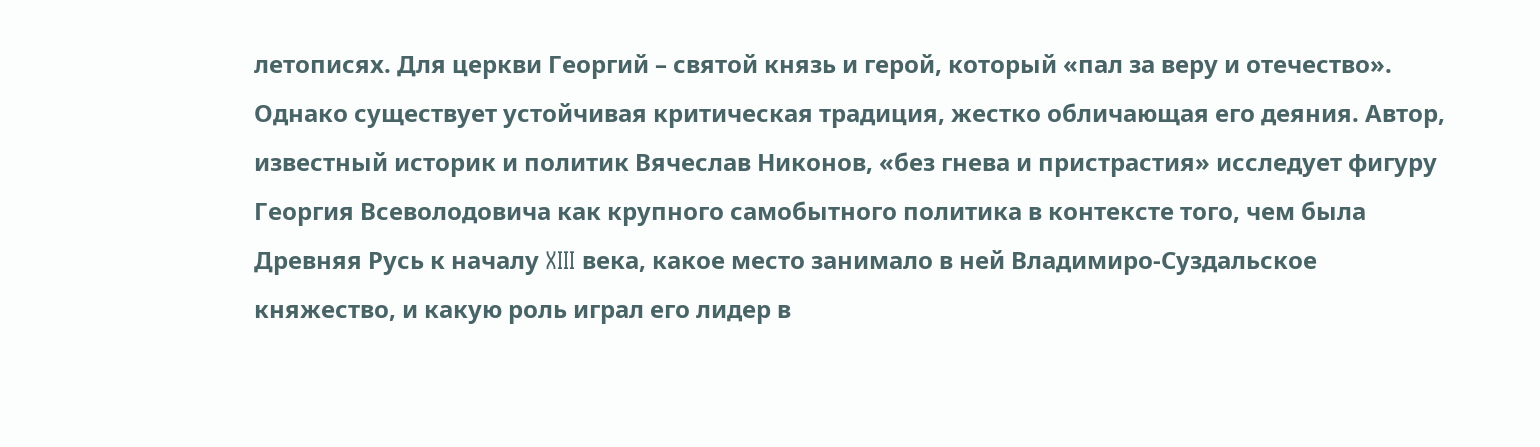летописях. Для церкви Георгий – святой князь и герой, который «пал за веру и отечество». Однако существует устойчивая критическая традиция, жестко обличающая его деяния. Автор, известный историк и политик Вячеслав Никонов, «без гнева и пристрастия» исследует фигуру Георгия Всеволодовича как крупного самобытного политика в контексте того, чем была Древняя Русь к началу XIII века, какое место занимало в ней Владимиро-Суздальское княжество, и какую роль играл его лидер в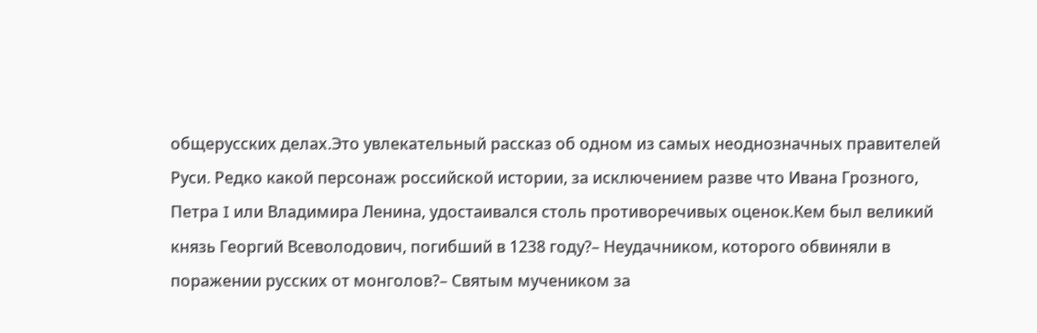общерусских делах.Это увлекательный рассказ об одном из самых неоднозначных правителей Руси. Редко какой персонаж российской истории, за исключением разве что Ивана Грозного, Петра I или Владимира Ленина, удостаивался столь противоречивых оценок.Кем был великий князь Георгий Всеволодович, погибший в 1238 году?– Неудачником, которого обвиняли в поражении русских от монголов?– Святым мучеником за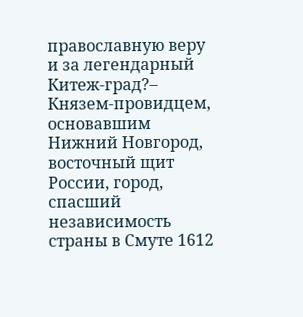православную веру и за легендарный Китеж-град?– Князем-провидцем, основавшим Нижний Новгород, восточный щит России, город, спасший независимость страны в Смуте 1612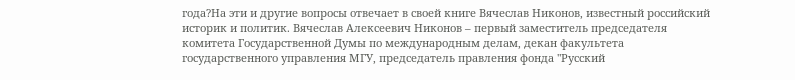года?На эти и другие вопросы отвечает в своей книге Вячеслав Никонов, известный российский историк и политик. Вячеслав Алексеевич Никонов – первый заместитель председателя комитета Государственной Думы по международным делам, декан факультета государственного управления МГУ, председатель правления фонда "Русский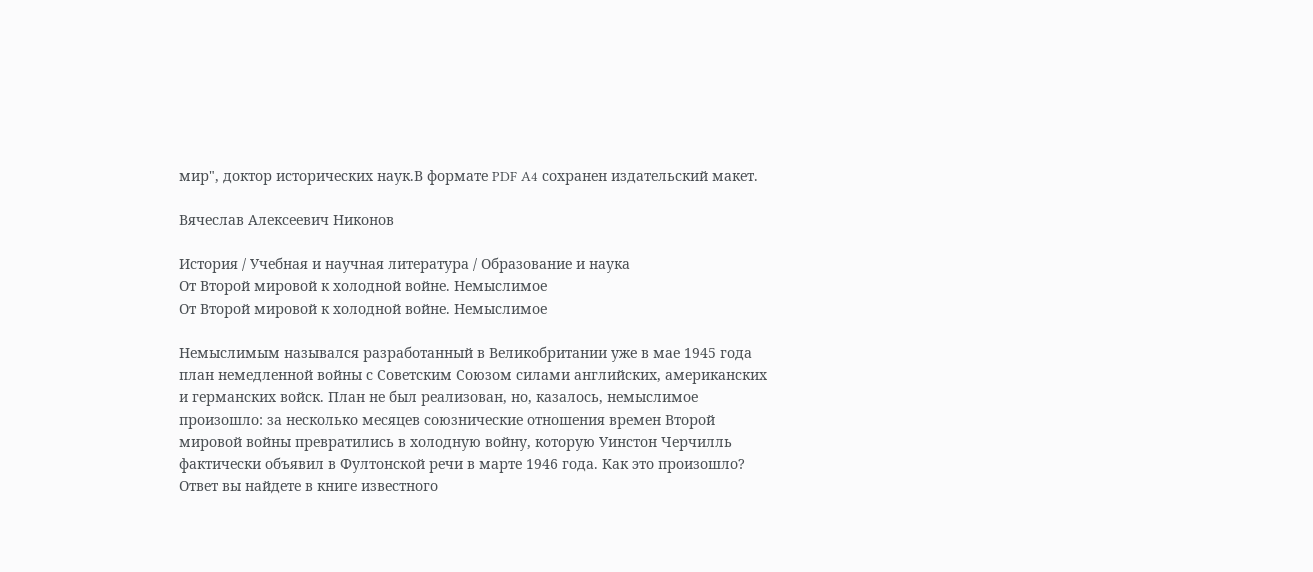мир", доктор исторических наук.В формате PDF A4 сохранен издательский макет.

Вячеслав Алексеевич Никонов

История / Учебная и научная литература / Образование и наука
От Второй мировой к холодной войне. Немыслимое
От Второй мировой к холодной войне. Немыслимое

Немыслимым назывался разработанный в Великобритании уже в мае 1945 года план немедленной войны с Советским Союзом силами английских, американских и германских войск. План не был реализован, но, казалось, немыслимое произошло: за несколько месяцев союзнические отношения времен Второй мировой войны превратились в холодную войну, которую Уинстон Черчилль фактически объявил в Фултонской речи в марте 1946 года. Как это произошло? Ответ вы найдете в книге известного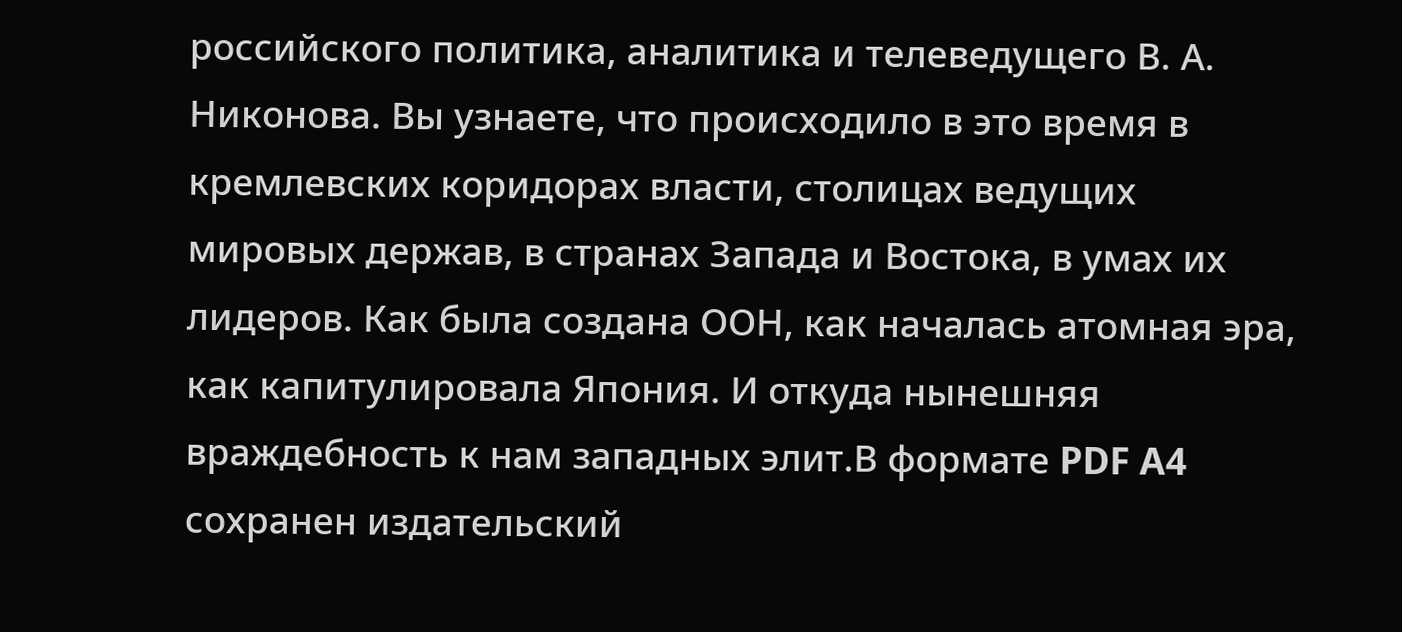российского политика, аналитика и телеведущего В. А. Никонова. Вы узнаете, что происходило в это время в кремлевских коридорах власти, столицах ведущих мировых держав, в странах Запада и Востока, в умах их лидеров. Как была создана ООН, как началась атомная эра, как капитулировала Япония. И откуда нынешняя враждебность к нам западных элит.В формате PDF A4 сохранен издательский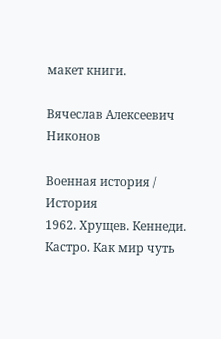макет книги.

Вячеслав Алексеевич Никонов

Военная история / История
1962. Хрущев. Кеннеди. Кастро. Как мир чуть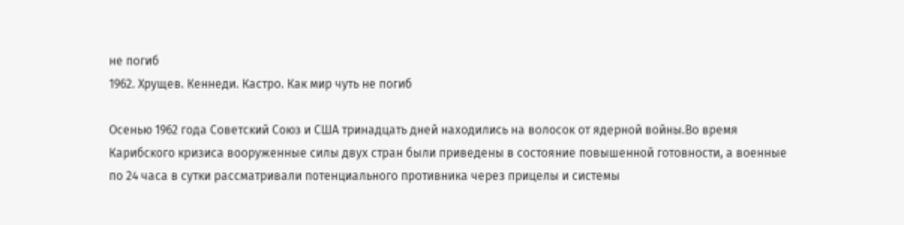не погиб
1962. Хрущев. Кеннеди. Кастро. Как мир чуть не погиб

Осенью 1962 года Советский Союз и США тринадцать дней находились на волосок от ядерной войны.Во время Карибского кризиса вооруженные силы двух стран были приведены в состояние повышенной готовности, а военные по 24 часа в сутки рассматривали потенциального противника через прицелы и системы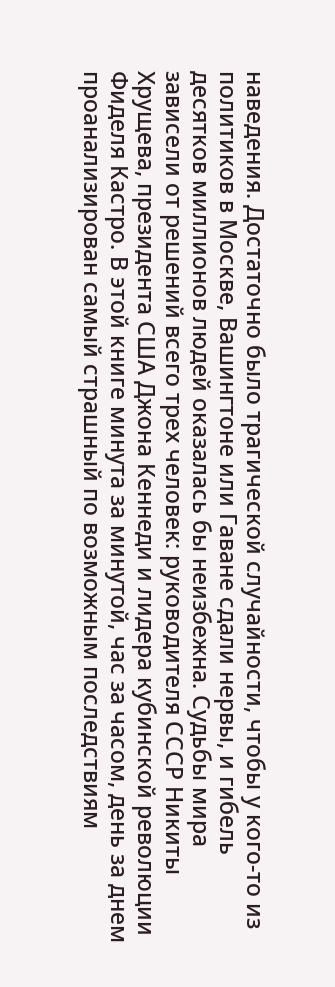наведения. Достаточно было трагической случайности, чтобы у кого-то из политиков в Москве, Вашингтоне или Гаване сдали нервы, и гибель десятков миллионов людей оказалась бы неизбежна. Судьбы мира зависели от решений всего трех человек: руководителя СССР Никиты Хрущева, президента США Джона Кеннеди и лидера кубинской революции Фиделя Кастро. В этой книге минута за минутой, час за часом, день за днем проанализирован самый страшный по возможным последствиям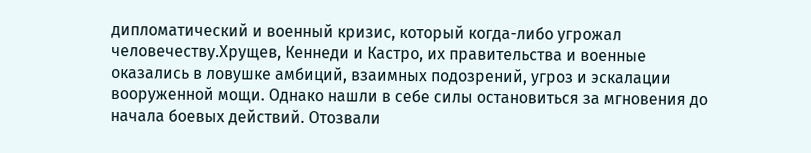дипломатический и военный кризис, который когда-либо угрожал человечеству.Хрущев, Кеннеди и Кастро, их правительства и военные оказались в ловушке амбиций, взаимных подозрений, угроз и эскалации вооруженной мощи. Однако нашли в себе силы остановиться за мгновения до начала боевых действий. Отозвали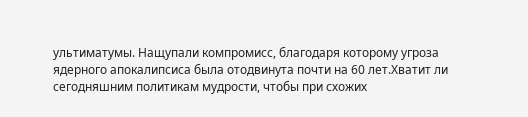ультиматумы. Нащупали компромисс, благодаря которому угроза ядерного апокалипсиса была отодвинута почти на 60 лет.Хватит ли сегодняшним политикам мудрости, чтобы при схожих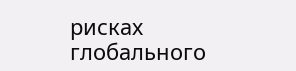рисках глобального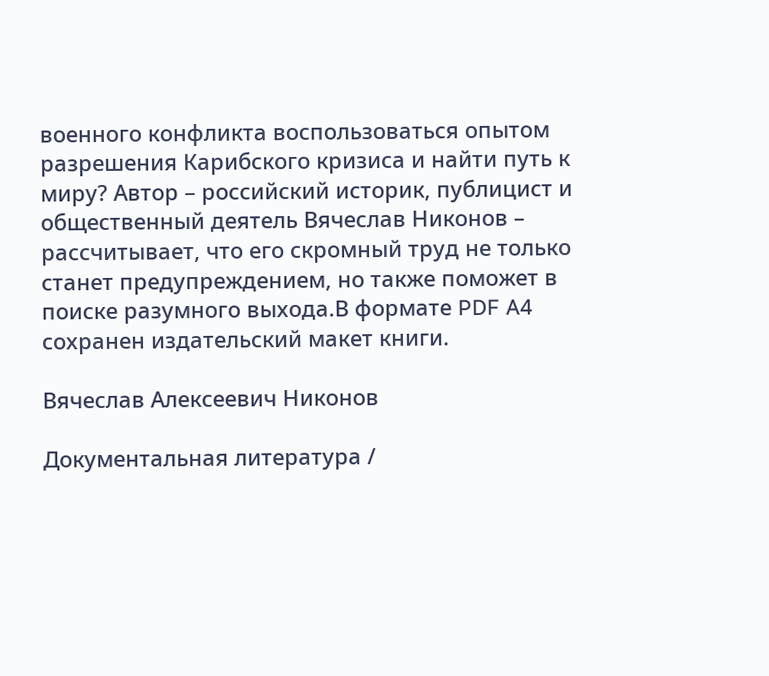военного конфликта воспользоваться опытом разрешения Карибского кризиса и найти путь к миру? Автор – российский историк, публицист и общественный деятель Вячеслав Никонов – рассчитывает, что его скромный труд не только станет предупреждением, но также поможет в поиске разумного выхода.В формате PDF A4 сохранен издательский макет книги.

Вячеслав Алексеевич Никонов

Документальная литература /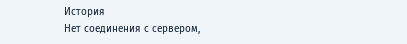История
Нет соединения с сервером,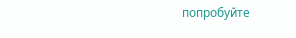попробуйте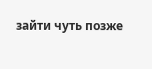зайти чуть позже